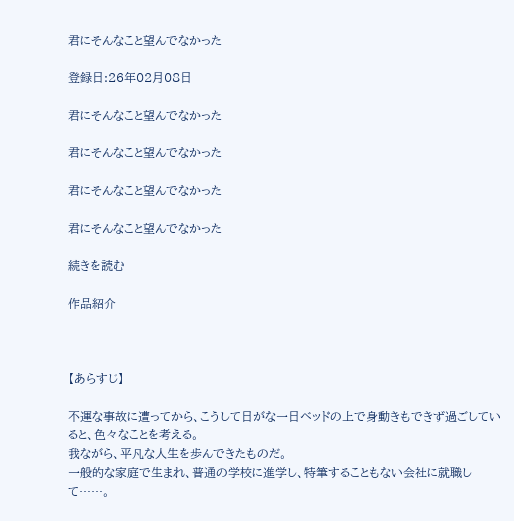君にそんなこと望んでなかった

登録日:26年02月08日

君にそんなこと望んでなかった

君にそんなこと望んでなかった

君にそんなこと望んでなかった

君にそんなこと望んでなかった

続きを読む

作品紹介



【あらすじ】

不運な事故に遭ってから、こうして日がな一日ベッドの上で身動きもできず過ごしていると、色々なことを考える。
我ながら、平凡な人生を歩んできたものだ。
一般的な家庭で生まれ、普通の学校に進学し、特筆することもない会社に就職して……。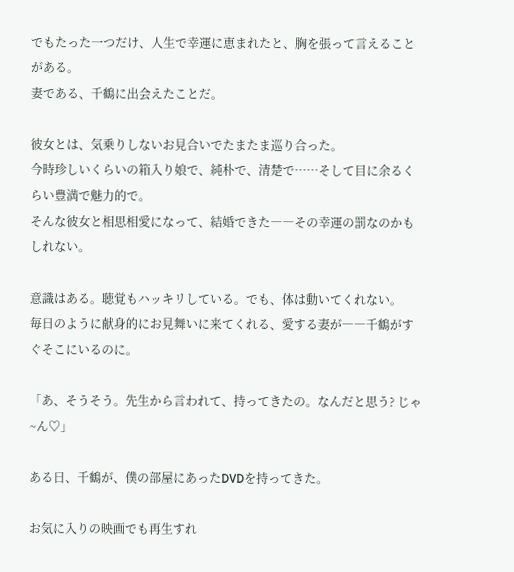でもたった一つだけ、人生で幸運に恵まれたと、胸を張って言えることがある。
妻である、千鶴に出会えたことだ。

彼女とは、気乗りしないお見合いでたまたま巡り合った。
今時珍しいくらいの箱入り娘で、純朴で、清楚で……そして目に余るくらい豊満で魅力的で。
そんな彼女と相思相愛になって、結婚できた――その幸運の罰なのかもしれない。

意識はある。聴覚もハッキリしている。でも、体は動いてくれない。
毎日のように献身的にお見舞いに来てくれる、愛する妻が――千鶴がすぐそこにいるのに。

「あ、そうそう。先生から言われて、持ってきたの。なんだと思う? じゃ~ん♡」

ある日、千鶴が、僕の部屋にあったDVDを持ってきた。

お気に入りの映画でも再生すれ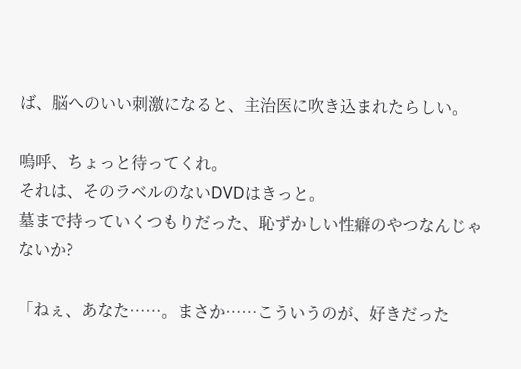ば、脳へのいい刺激になると、主治医に吹き込まれたらしい。

嗚呼、ちょっと待ってくれ。
それは、そのラベルのないDVDはきっと。
墓まで持っていくつもりだった、恥ずかしい性癖のやつなんじゃないか?

「ねぇ、あなた……。まさか……こういうのが、好きだった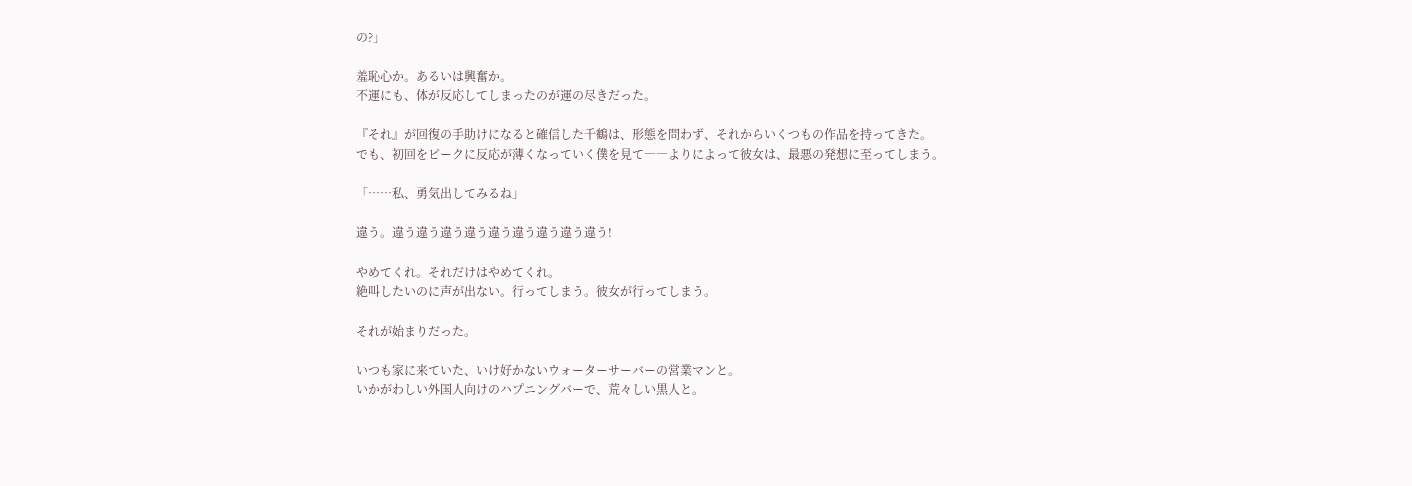の?」

羞恥心か。あるいは興奮か。
不運にも、体が反応してしまったのが運の尽きだった。

『それ』が回復の手助けになると確信した千鶴は、形態を問わず、それからいくつもの作品を持ってきた。
でも、初回をピークに反応が薄くなっていく僕を見て――よりによって彼女は、最悪の発想に至ってしまう。

「……私、勇気出してみるね」

違う。違う違う違う違う違う違う違う違う違う!

やめてくれ。それだけはやめてくれ。
絶叫したいのに声が出ない。行ってしまう。彼女が行ってしまう。

それが始まりだった。

いつも家に来ていた、いけ好かないウォーターサーバーの営業マンと。
いかがわしい外国人向けのハプニングバーで、荒々しい黒人と。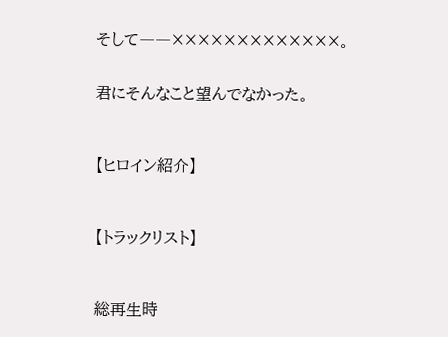そして――×××××××××××××。


君にそんなこと望んでなかった。



【ヒロイン紹介】



【トラックリスト】



総再生時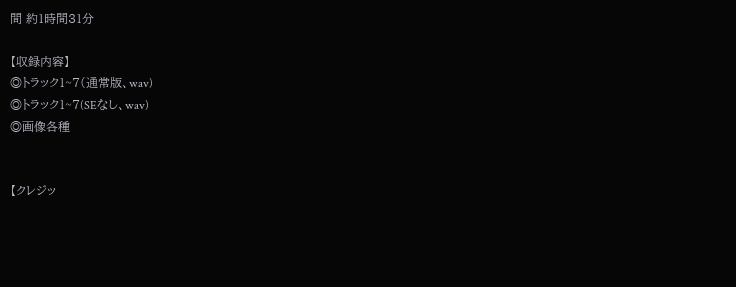間 約1時間31分

【収録内容】
◎トラック1~7(通常版、wav)
◎トラック1~7(SEなし、wav)
◎画像各種


【クレジッ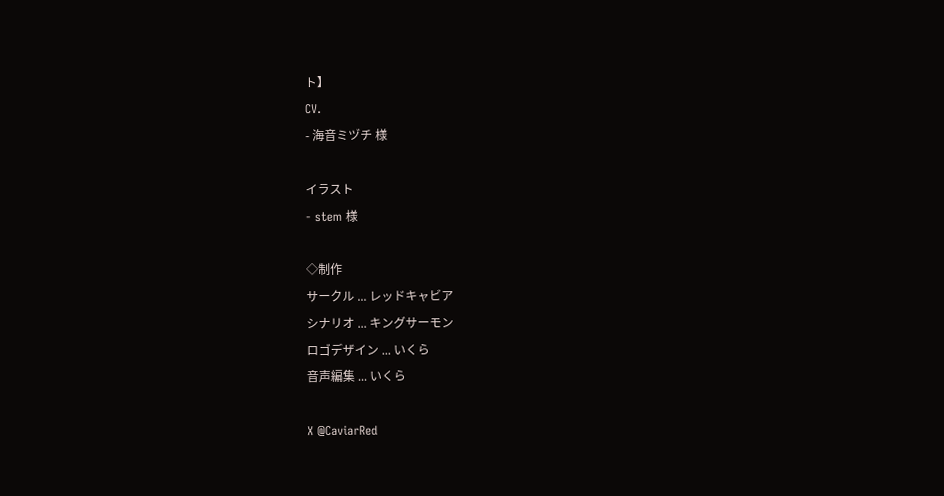ト】
CV.
- 海音ミヅチ 様

イラスト
- stem 様

◇制作
サークル ... レッドキャビア
シナリオ ... キングサーモン
ロゴデザイン ... いくら
音声編集 ... いくら

X @CaviarRed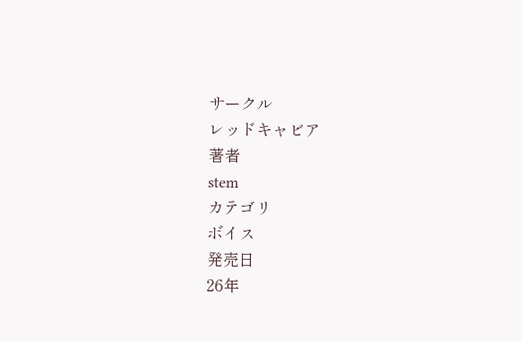サークル
レッドキャビア
著者
stem
カテゴリ
ボイス
発売日
26年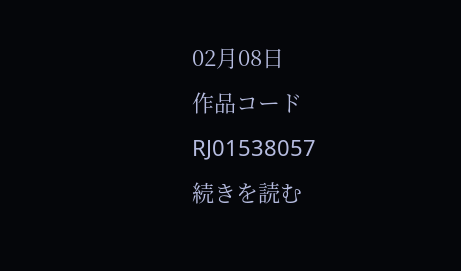02月08日
作品コード
RJ01538057
続きを読む